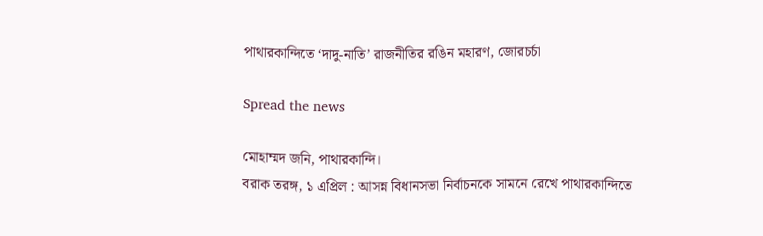পাথারকান্দিতে ‘দাদু-নাতি’ রাজনীতির রঙিন মহারণ, জোরচর্চা

Spread the news

মোহাম্মদ জনি, পাথারকান্দি।
বরাক তরঙ্গ, ১ এপ্রিল : আসন্ন বিধানসভা নির্বাচনকে সামনে রেখে পাথারকান্দিতে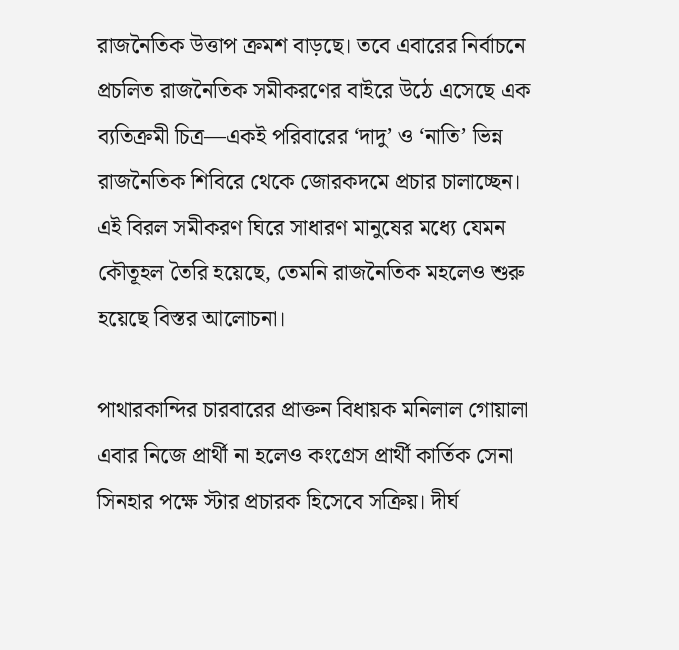রাজনৈতিক উত্তাপ ক্রমশ বাড়ছে। তবে এবারের নির্বাচনে প্রচলিত রাজনৈতিক সমীকরণের বাইরে উঠে এসেছে এক ব্যতিক্রমী চিত্র—একই পরিবারের ‘দাদু’ ও ‘নাতি’ ভিন্ন রাজনৈতিক শিবিরে থেকে জোরকদমে প্রচার চালাচ্ছেন। এই বিরল সমীকরণ ঘিরে সাধারণ মানুষের মধ্যে যেমন কৌতূহল তৈরি হয়েছে, তেমনি রাজনৈতিক মহলেও শুরু হয়েছে বিস্তর আলোচনা।

পাথারকান্দির চারবারের প্রাক্তন বিধায়ক মনিলাল গোয়ালা এবার নিজে প্রার্থী না হলেও কংগ্রেস প্রার্থী কার্তিক সেনা সিনহার পক্ষে স্টার প্রচারক হিসেবে সক্রিয়। দীর্ঘ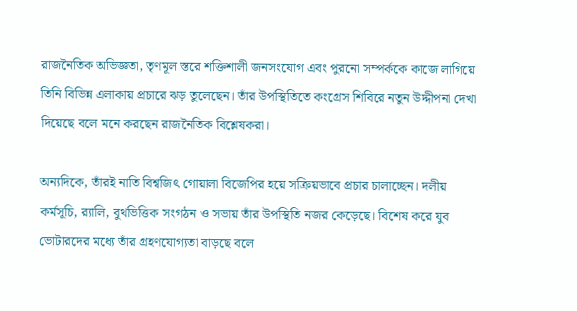রাজনৈতিক অভিজ্ঞতা, তৃণমূল স্তরে শক্তিশালী জনসংযোগ এবং পুরনো সম্পর্ককে কাজে লাগিয়ে তিনি বিভিন্ন এলাকায় প্রচারে ঝড় তুলেছেন। তাঁর উপস্থিতিতে কংগ্রেস শিবিরে নতুন উদ্দীপনা দেখা দিয়েছে বলে মনে করছেন রাজনৈতিক বিশ্লেষকরা।

অন্যদিকে, তাঁরই নাতি বিশ্বজিৎ গোয়ালা বিজেপির হয়ে সক্রিয়ভাবে প্রচার চালাচ্ছেন। দলীয় কর্মসূচি, র‍্যালি, বুথভিত্তিক সংগঠন ও সভায় তাঁর উপস্থিতি নজর কেড়েছে। বিশেষ করে যুব ভোটারদের মধ্যে তাঁর গ্রহণযোগ্যতা বাড়ছে বলে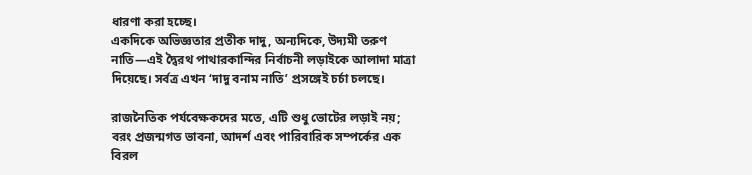ধারণা করা হচ্ছে।
একদিকে অভিজ্ঞতার প্রতীক দাদু, অন্যদিকে, উদ্যমী তরুণ নাতি—এই দ্বৈরথ পাথারকান্দির নির্বাচনী লড়াইকে আলাদা মাত্রা দিয়েছে। সর্বত্র এখন ‘দাদু বনাম নাতি’ প্রসঙ্গেই চর্চা চলছে।

রাজনৈতিক পর্যবেক্ষকদের মতে, এটি শুধু ভোটের লড়াই নয়; বরং প্রজন্মগত ভাবনা, আদর্শ এবং পারিবারিক সম্পর্কের এক বিরল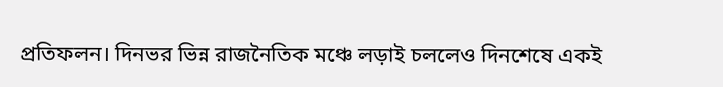প্রতিফলন। দিনভর ভিন্ন রাজনৈতিক মঞ্চে লড়াই চললেও দিনশেষে একই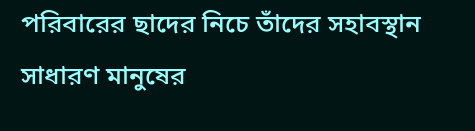পরিবারের ছাদের নিচে তাঁদের সহাবস্থান সাধারণ মানুষের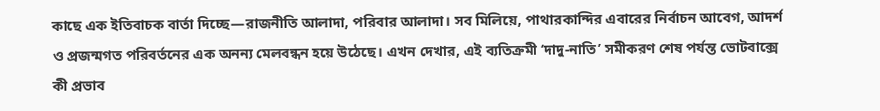কাছে এক ইতিবাচক বার্তা দিচ্ছে—রাজনীতি আলাদা, পরিবার আলাদা। সব মিলিয়ে, পাথারকান্দির এবারের নির্বাচন আবেগ, আদর্শ ও প্রজন্মগত পরিবর্তনের এক অনন্য মেলবন্ধন হয়ে উঠেছে। এখন দেখার, এই ব্যতিক্রমী ‘দাদু-নাতি’ সমীকরণ শেষ পর্যন্ত ভোটবাক্সে কী প্রভাব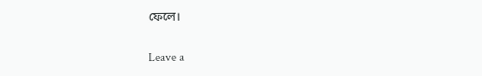ফেলে।

Leave a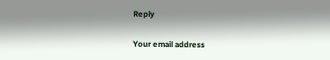Reply

Your email address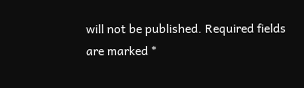will not be published. Required fields are marked *